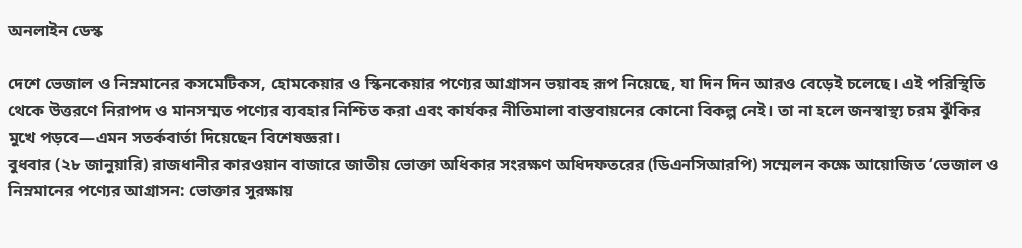অনলাইন ডেস্ক

দেশে ভেজাল ও নিম্নমানের কসমেটিকস, হোমকেয়ার ও স্কিনকেয়ার পণ্যের আগ্রাসন ভয়াবহ রূপ নিয়েছে, যা দিন দিন আরও বেড়েই চলেছে। এই পরিস্থিতি থেকে উত্তরণে নিরাপদ ও মানসম্মত পণ্যের ব্যবহার নিশ্চিত করা এবং কার্যকর নীতিমালা বাস্তবায়নের কোনো বিকল্প নেই। তা না হলে জনস্বাস্থ্য চরম ঝুঁকির মুখে পড়বে—এমন সতর্কবার্তা দিয়েছেন বিশেষজ্ঞরা।
বুধবার (২৮ জানুয়ারি) রাজধানীর কারওয়ান বাজারে জাতীয় ভোক্তা অধিকার সংরক্ষণ অধিদফতরের (ডিএনসিআরপি) সম্মেলন কক্ষে আয়োজিত ‘ভেজাল ও নিম্নমানের পণ্যের আগ্রাসন: ভোক্তার সুরক্ষায়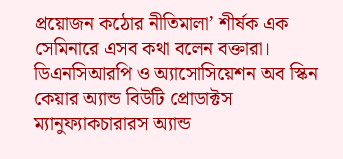প্রয়োজন কঠোর নীতিমালা’ শীর্ষক এক সেমিনারে এসব কথা বলেন বক্তারা।
ডিএনসিআরপি ও অ্যাসোসিয়েশন অব স্কিন কেয়ার অ্যান্ড বিউটি প্রোডাক্টস ম্যানুফ্যাকচারারস অ্যান্ড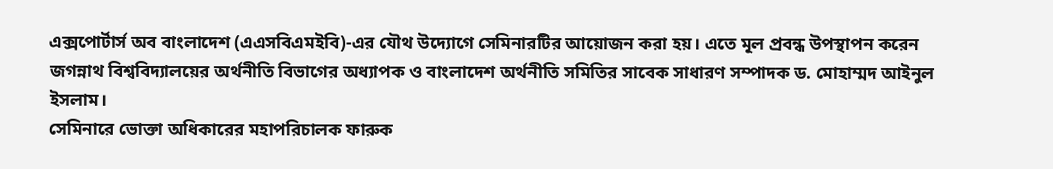এক্সপোর্টার্স অব বাংলাদেশ (এএসবিএমইবি)-এর যৌথ উদ্যোগে সেমিনারটির আয়োজন করা হয়। এতে মূল প্রবন্ধ উপস্থাপন করেন জগন্নাথ বিশ্ববিদ্যালয়ের অর্থনীতি বিভাগের অধ্যাপক ও বাংলাদেশ অর্থনীতি সমিতির সাবেক সাধারণ সম্পাদক ড. মোহাম্মদ আইনুল ইসলাম।
সেমিনারে ভোক্তা অধিকারের মহাপরিচালক ফারুক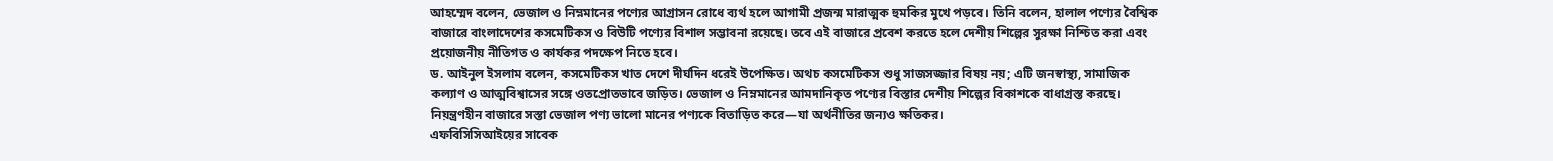আহম্মেদ বলেন, ভেজাল ও নিম্নমানের পণ্যের আগ্রাসন রোধে ব্যর্থ হলে আগামী প্রজন্ম মারাত্মক হুমকির মুখে পড়বে। তিনি বলেন, হালাল পণ্যের বৈশ্বিক বাজারে বাংলাদেশের কসমেটিকস ও বিউটি পণ্যের বিশাল সম্ভাবনা রয়েছে। তবে এই বাজারে প্রবেশ করতে হলে দেশীয় শিল্পের সুরক্ষা নিশ্চিত করা এবং প্রয়োজনীয় নীতিগত ও কার্যকর পদক্ষেপ নিতে হবে।
ড. আইনুল ইসলাম বলেন, কসমেটিকস খাত দেশে দীর্ঘদিন ধরেই উপেক্ষিত। অথচ কসমেটিকস শুধু সাজসজ্জার বিষয় নয়; এটি জনস্বাস্থ্য, সামাজিক কল্যাণ ও আত্মবিশ্বাসের সঙ্গে ওতপ্রোতভাবে জড়িত। ভেজাল ও নিম্নমানের আমদানিকৃত পণ্যের বিস্তার দেশীয় শিল্পের বিকাশকে বাধাগ্রস্ত করছে। নিয়ন্ত্রণহীন বাজারে সস্তা ভেজাল পণ্য ভালো মানের পণ্যকে বিতাড়িত করে—যা অর্থনীতির জন্যও ক্ষতিকর।
এফবিসিসিআইয়ের সাবেক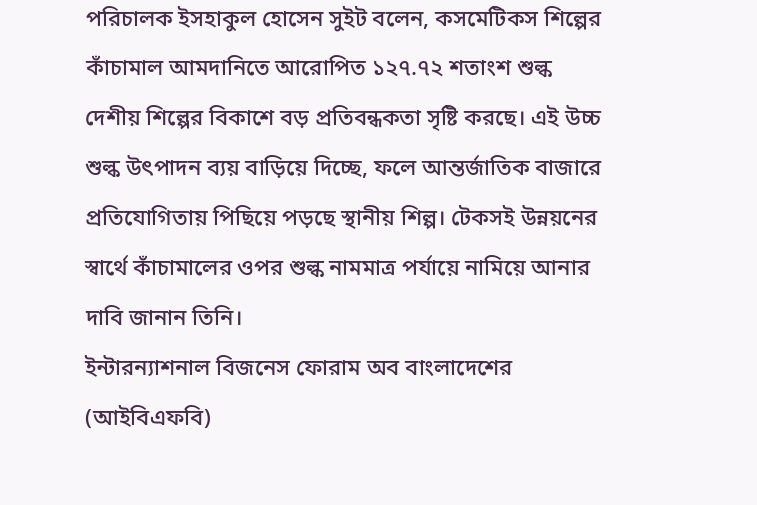পরিচালক ইসহাকুল হোসেন সুইট বলেন, কসমেটিকস শিল্পের কাঁচামাল আমদানিতে আরোপিত ১২৭.৭২ শতাংশ শুল্ক দেশীয় শিল্পের বিকাশে বড় প্রতিবন্ধকতা সৃষ্টি করছে। এই উচ্চ শুল্ক উৎপাদন ব্যয় বাড়িয়ে দিচ্ছে, ফলে আন্তর্জাতিক বাজারে প্রতিযোগিতায় পিছিয়ে পড়ছে স্থানীয় শিল্প। টেকসই উন্নয়নের স্বার্থে কাঁচামালের ওপর শুল্ক নামমাত্র পর্যায়ে নামিয়ে আনার দাবি জানান তিনি।
ইন্টারন্যাশনাল বিজনেস ফোরাম অব বাংলাদেশের (আইবিএফবি)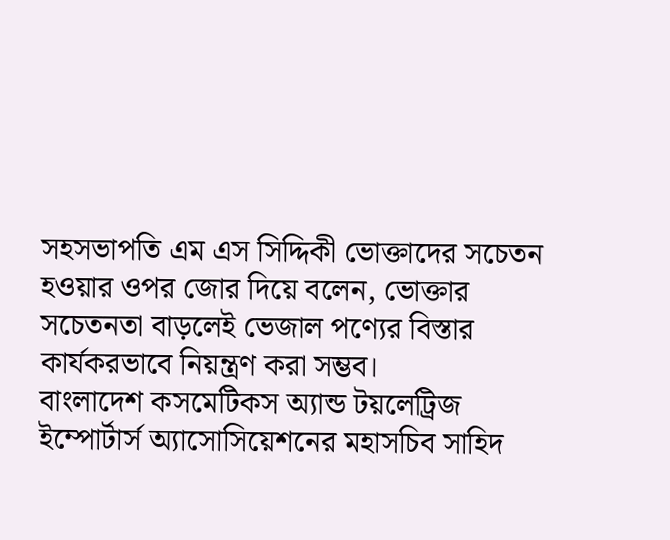সহসভাপতি এম এস সিদ্দিকী ভোক্তাদের সচেতন হওয়ার ওপর জোর দিয়ে বলেন, ভোক্তার সচেতনতা বাড়লেই ভেজাল পণ্যের বিস্তার কার্যকরভাবে নিয়ন্ত্রণ করা সম্ভব।
বাংলাদেশ কসমেটিকস অ্যান্ড টয়লেট্রিজ ইম্পোর্টার্স অ্যাসোসিয়েশনের মহাসচিব সাহিদ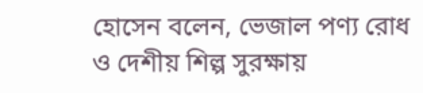হোসেন বলেন, ভেজাল পণ্য রোধ ও দেশীয় শিল্প সুরক্ষায়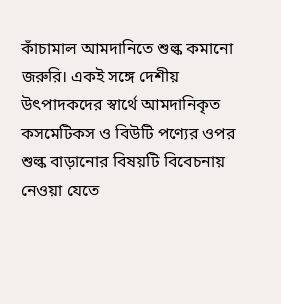কাঁচামাল আমদানিতে শুল্ক কমানো জরুরি। একই সঙ্গে দেশীয় উৎপাদকদের স্বার্থে আমদানিকৃত কসমেটিকস ও বিউটি পণ্যের ওপর শুল্ক বাড়ানোর বিষয়টি বিবেচনায় নেওয়া যেতে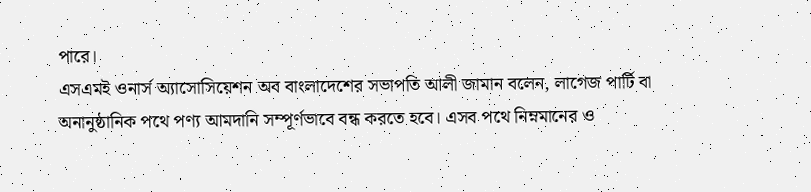পারে।
এসএমই ওনার্স অ্যাসোসিয়েশন অব বাংলাদেশের সভাপতি আলী জামান বলেন, লাগেজ পার্টি বা অনানুষ্ঠানিক পথে পণ্য আমদানি সম্পূর্ণভাবে বন্ধ করতে হবে। এসব পথে নিম্নমানের ও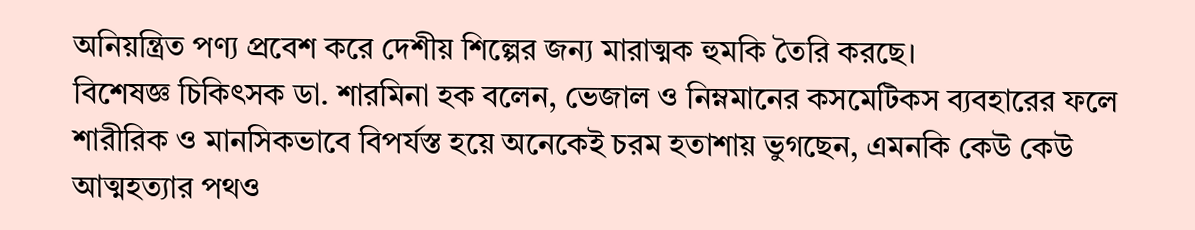অনিয়ন্ত্রিত পণ্য প্রবেশ করে দেশীয় শিল্পের জন্য মারাত্মক হুমকি তৈরি করছে।
বিশেষজ্ঞ চিকিৎসক ডা. শারমিনা হক বলেন, ভেজাল ও নিম্নমানের কসমেটিকস ব্যবহারের ফলে শারীরিক ও মানসিকভাবে বিপর্যস্ত হয়ে অনেকেই চরম হতাশায় ভুগছেন, এমনকি কেউ কেউ আত্মহত্যার পথও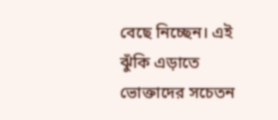বেছে নিচ্ছেন। এই ঝুঁকি এড়াতে ভোক্তাদের সচেতন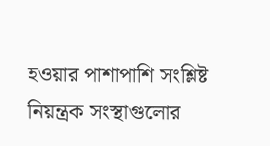হওয়ার পাশাপাশি সংশ্লিষ্ট নিয়ন্ত্রক সংস্থাগুলোর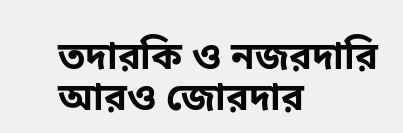তদারকি ও নজরদারি আরও জোরদার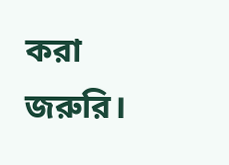করা জরুরি।